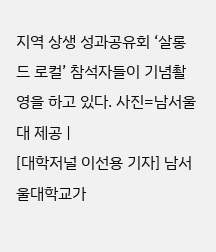지역 상생 성과공유회 ‘살롱 드 로컬’ 참석자들이 기념촬영을 하고 있다. 사진=남서울대 제공 |
[대학저널 이선용 기자] 남서울대학교가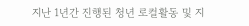지난 1년간 진행된 청년 로컬활동 및 지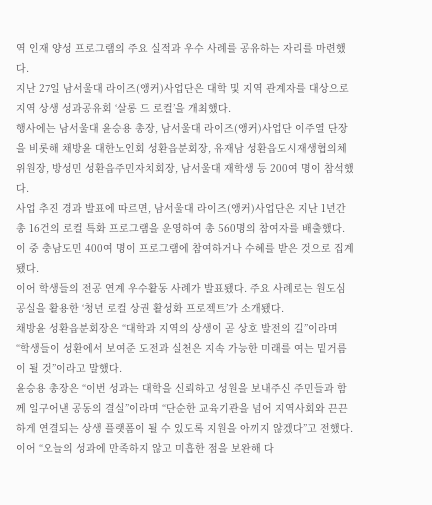역 인재 양성 프로그램의 주요 실적과 우수 사례를 공유하는 자리를 마련했다.
지난 27일 남서울대 라이즈(앵커)사업단은 대학 및 지역 관계자를 대상으로 지역 상생 성과공유회 ‘살롱 드 로컬’을 개최했다.
행사에는 남서울대 윤승용 총장, 남서울대 라이즈(앵커)사업단 이주열 단장을 비롯해 채방윤 대한노인회 성환읍분회장, 유재남 성환읍도시재생협의체 위원장, 방성민 성환읍주민자치회장, 남서울대 재학생 등 200여 명이 참석했다.
사업 추진 경과 발표에 따르면, 남서울대 라이즈(앵커)사업단은 지난 1년간 총 16건의 로컬 특화 프로그램을 운영하여 총 560명의 참여자를 배출했다. 이 중 충남도민 400여 명이 프로그램에 참여하거나 수혜를 받은 것으로 집계됐다.
이어 학생들의 전공 연계 우수활동 사례가 발표됐다. 주요 사례로는 원도심 공실을 활용한 ‘청년 로컬 상권 활성화 프로젝트’가 소개됐다.
채방윤 성환읍분회장은 “대학과 지역의 상생이 곧 상호 발전의 길”이라며 “학생들이 성환에서 보여준 도전과 실천은 지속 가능한 미래를 여는 밑거름이 될 것”이라고 말했다.
윤승용 총장은 “이번 성과는 대학을 신뢰하고 성원을 보내주신 주민들과 함께 일구어낸 공동의 결실”이라며 “단순한 교육기관을 넘어 지역사회와 끈끈하게 연결되는 상생 플랫폼이 될 수 있도록 지원을 아끼지 않겠다”고 전했다. 이어 “오늘의 성과에 만족하지 않고 미흡한 점을 보완해 다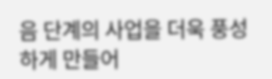음 단계의 사업을 더욱 풍성하게 만들어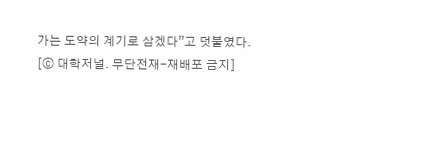가는 도약의 계기로 삼겠다”고 덧붙였다.
[ⓒ 대학저널. 무단전재-재배포 금지]